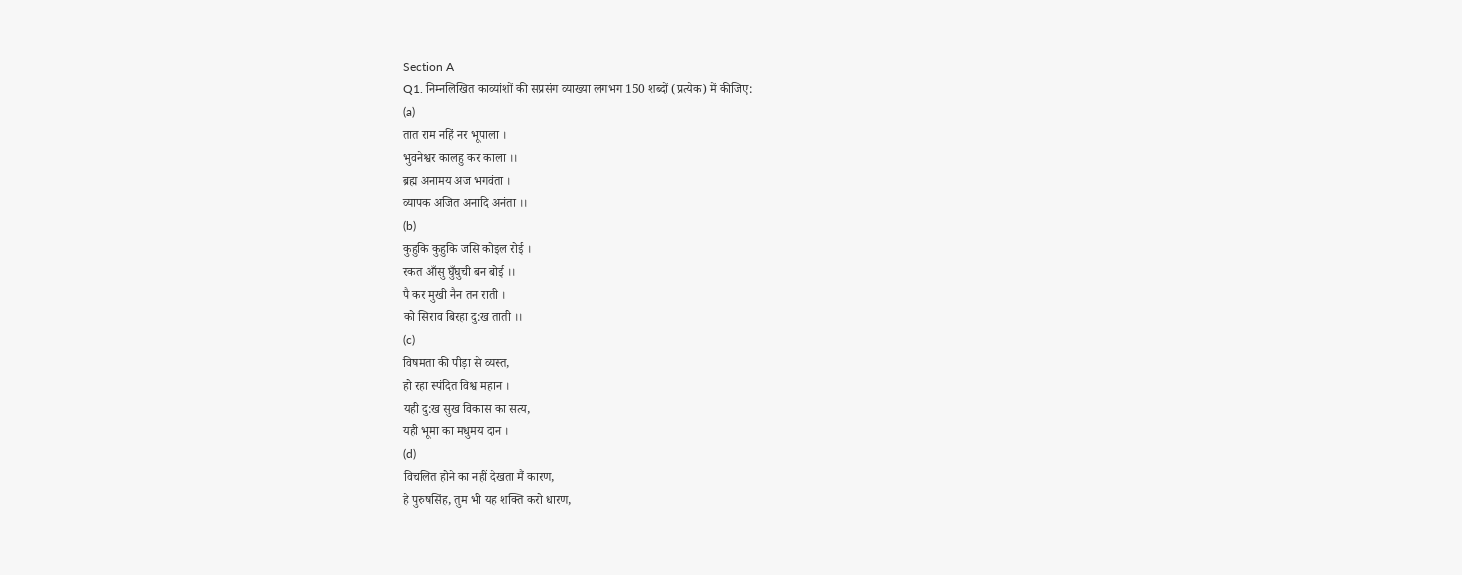Section A
Q1. निम्नलिखित काव्यांशों की सप्रसंग व्याख्या लगभग 150 शब्दों (प्रत्येक) में कीजिए:
(a)
तात राम नहिं नर भूपाला ।
भुवनेश्वर कालहु कर काला ।।
ब्रह्म अनामय अज भगवंता ।
व्यापक अजित अनादि अनंता ।।
(b)
कुहुकि कुहुकि जसि कोइल रोई ।
रकत आँसु घुँघुची बन बोई ।।
पै कर मुखी नैन तन राती ।
को सिराव बिरहा दु:ख ताती ।।
(c)
विषमता की पीड़ा से व्यस्त,
हो रहा स्पंदित विश्व महान ।
यही दु:ख सुख विकास का सत्य,
यही भूमा का मधुमय दान ।
(d)
विचलित होने का नहीं देखता मैं कारण,
हे पुरुषसिंह, तुम भी यह शक्ति करो धारण,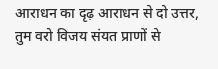आराधन का दृढ़ आराधन से दो उत्तर,
तुम वरो विजय संयत प्राणों से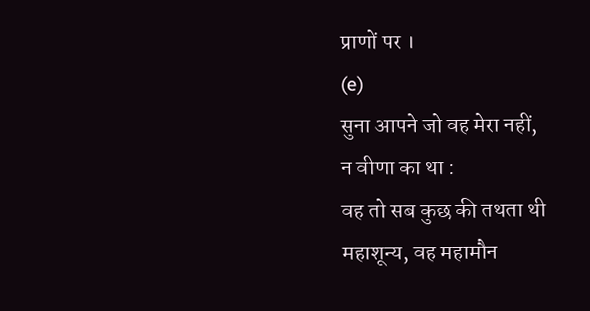प्राणों पर ।
(e)
सुना आपने जो वह मेरा नहीं,
न वीणा का था :
वह तो सब कुछ की तथता थी
महाशून्य, वह महामौन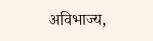अविभाज्य,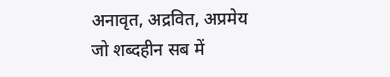अनावृत, अद्रवित, अप्रमेय
जो शब्दहीन सब में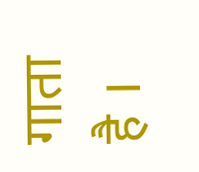गाता है ।